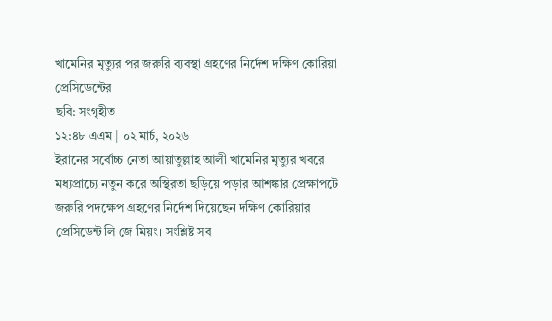খামেনির মৃত্যুর পর জরুরি ব্যবস্থা গ্রহণের নির্দেশ দক্ষিণ কোরিয়া প্রেসিডেন্টের
ছবি: সংগৃহীত
১২:৪৮ এএম | ০২ মার্চ, ২০২৬
ইরানের সর্বোচ্চ নেতা আয়াতুল্লাহ আলী খামেনির মৃত্যুর খবরে মধ্যপ্রাচ্যে নতুন করে অস্থিরতা ছড়িয়ে পড়ার আশঙ্কার প্রেক্ষাপটে জরুরি পদক্ষেপ গ্রহণের নির্দেশ দিয়েছেন দক্ষিণ কোরিয়ার প্রেসিডেন্ট লি জে মিয়ং। সংশ্লিষ্ট সব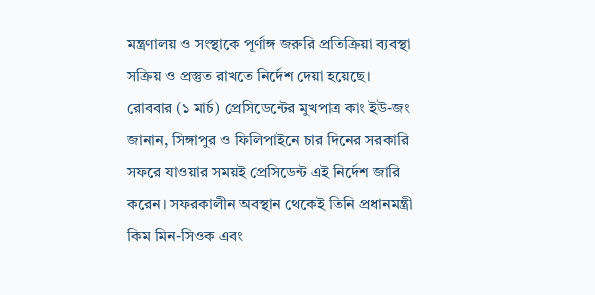মন্ত্রণালয় ও সংস্থাকে পূর্ণাঙ্গ জরুরি প্রতিক্রিয়া ব্যবস্থা সক্রিয় ও প্রস্তুত রাখতে নির্দেশ দেয়া হয়েছে।
রোববার (১ মার্চ) প্রেসিডেন্টের মুখপাত্র কাং ইউ-জং জানান, সিঙ্গাপুর ও ফিলিপাইনে চার দিনের সরকারি সফরে যাওয়ার সময়ই প্রেসিডেন্ট এই নির্দেশ জারি করেন। সফরকালীন অবস্থান থেকেই তিনি প্রধানমন্ত্রী কিম মিন-সিওক এবং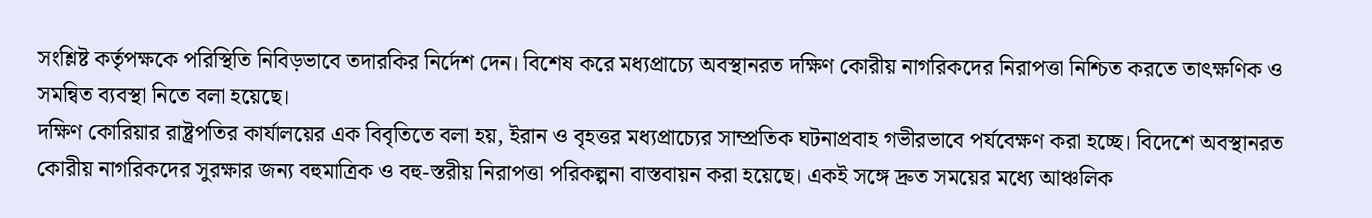সংশ্লিষ্ট কর্তৃপক্ষকে পরিস্থিতি নিবিড়ভাবে তদারকির নির্দেশ দেন। বিশেষ করে মধ্যপ্রাচ্যে অবস্থানরত দক্ষিণ কোরীয় নাগরিকদের নিরাপত্তা নিশ্চিত করতে তাৎক্ষণিক ও সমন্বিত ব্যবস্থা নিতে বলা হয়েছে।
দক্ষিণ কোরিয়ার রাষ্ট্রপতির কার্যালয়ের এক বিবৃতিতে বলা হয়, ইরান ও বৃহত্তর মধ্যপ্রাচ্যের সাম্প্রতিক ঘটনাপ্রবাহ গভীরভাবে পর্যবেক্ষণ করা হচ্ছে। বিদেশে অবস্থানরত কোরীয় নাগরিকদের সুরক্ষার জন্য বহুমাত্রিক ও বহু-স্তরীয় নিরাপত্তা পরিকল্পনা বাস্তবায়ন করা হয়েছে। একই সঙ্গে দ্রুত সময়ের মধ্যে আঞ্চলিক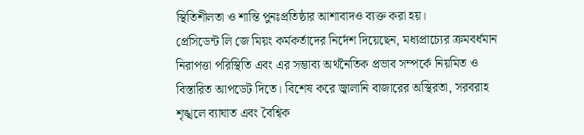স্থিতিশীলতা ও শান্তি পুনঃপ্রতিষ্ঠার আশাবাদও ব্যক্ত করা হয়।
প্রেসিডেন্ট লি জে মিয়ং কর্মকর্তাদের নির্দেশ দিয়েছেন, মধ্যপ্রাচ্যের ক্রমবর্ধমান নিরাপত্তা পরিস্থিতি এবং এর সম্ভাব্য অর্থনৈতিক প্রভাব সম্পর্কে নিয়মিত ও বিস্তারিত আপডেট দিতে। বিশেষ করে জ্বালানি বাজারের অস্থিরতা, সরবরাহ শৃঙ্খলে ব্যাঘাত এবং বৈশ্বিক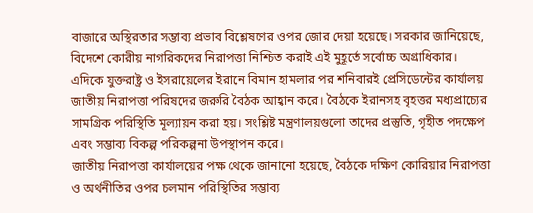বাজারে অস্থিরতার সম্ভাব্য প্রভাব বিশ্লেষণের ওপর জোর দেয়া হয়েছে। সরকার জানিয়েছে, বিদেশে কোরীয় নাগরিকদের নিরাপত্তা নিশ্চিত করাই এই মুহূর্তে সর্বোচ্চ অগ্রাধিকার।
এদিকে যুক্তরাষ্ট্র ও ইসরায়েলের ইরানে বিমান হামলার পর শনিবারই প্রেসিডেন্টের কার্যালয় জাতীয় নিরাপত্তা পরিষদের জরুরি বৈঠক আহ্বান করে। বৈঠকে ইরানসহ বৃহত্তর মধ্যপ্রাচ্যের সামগ্রিক পরিস্থিতি মূল্যায়ন করা হয়। সংশ্লিষ্ট মন্ত্রণালয়গুলো তাদের প্রস্তুতি, গৃহীত পদক্ষেপ এবং সম্ভাব্য বিকল্প পরিকল্পনা উপস্থাপন করে।
জাতীয় নিরাপত্তা কার্যালয়ের পক্ষ থেকে জানানো হয়েছে, বৈঠকে দক্ষিণ কোরিয়ার নিরাপত্তা ও অর্থনীতির ওপর চলমান পরিস্থিতির সম্ভাব্য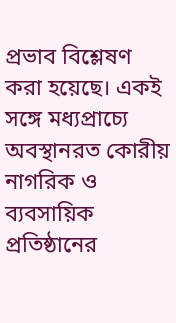প্রভাব বিশ্লেষণ করা হয়েছে। একই সঙ্গে মধ্যপ্রাচ্যে অবস্থানরত কোরীয় নাগরিক ও ব্যবসায়িক প্রতিষ্ঠানের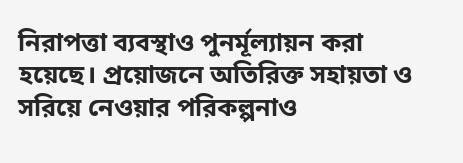নিরাপত্তা ব্যবস্থাও পুনর্মূল্যায়ন করা হয়েছে। প্রয়োজনে অতিরিক্ত সহায়তা ও সরিয়ে নেওয়ার পরিকল্পনাও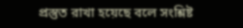প্রস্তুত রাখা হয়েছে বলে সংশ্লিষ্ট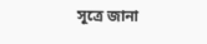সূত্রে জানা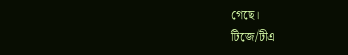গেছে।
টিজে/টীএ